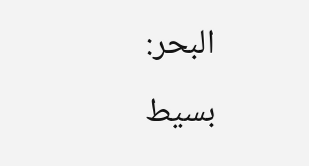البحر:
بسيط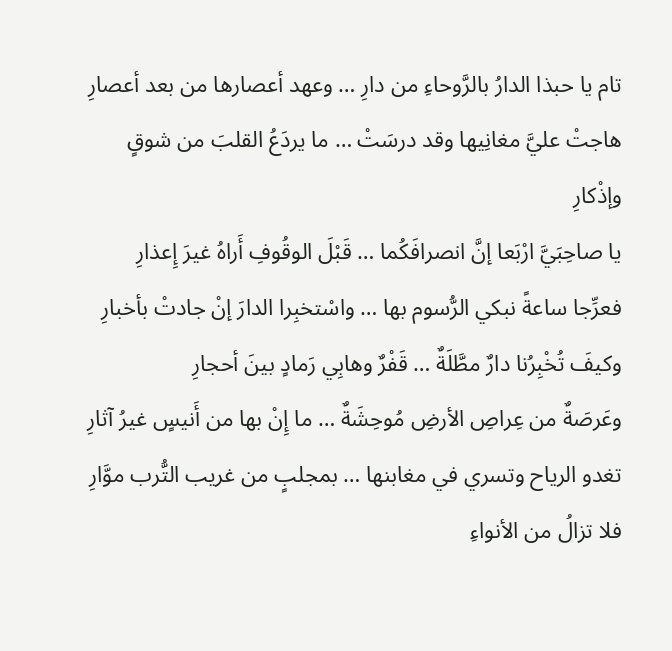تام يا حبذا الدارُ بالرَّوحاءِ من دارِ … وعهد أعصارها من بعد أعصارِ
هاجتْ عليَّ مغانِيها وقد درسَتْ … ما يردَعُ القلبَ من شوقٍ وإذْكارِ
يا صاحِبَيَّ ارْبَعا إنَّ انصرافَكُما … قَبْلَ الوقُوفِ أَراهُ غيرَ إِعذارِ
فعرِّجا ساعةً نبكي الرُّسوم بها … واسْتخبِرا الدارَ إنْ جادتْ بأخبارِ
وكيفَ تُخْبِرُنا دارٌ مطَّلَةٌ … قَفْرٌ وهابِي رَمادٍ بينَ أحجارِ
وعَرصَةٌ من عِراصِ الأرضِ مُوحِشَةٌ … ما إِنْ بها من أَنيسٍ غيرُ آثارِ
تغدو الرياح وتسري في مغابنها … بمجلبٍ من غريب التُّرب موَّارِ
فلا تزالُ من الأنواءِ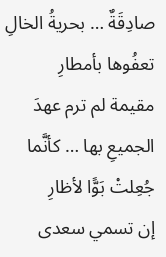صادِقَةٌ … بحريةُ الخالِ تعفُوها بأمطارِ
مقيمة لم ترم عهدَ الجميعِ بها … كأنَّما جُعِلتْ بَوًّا لأظارِ
إن تسمي سعدى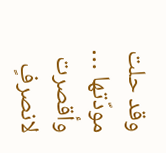وقد حلت مودّتها … وأقصرت لانصرفٍ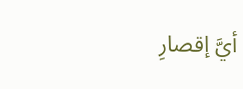أيَّ إقصارِ